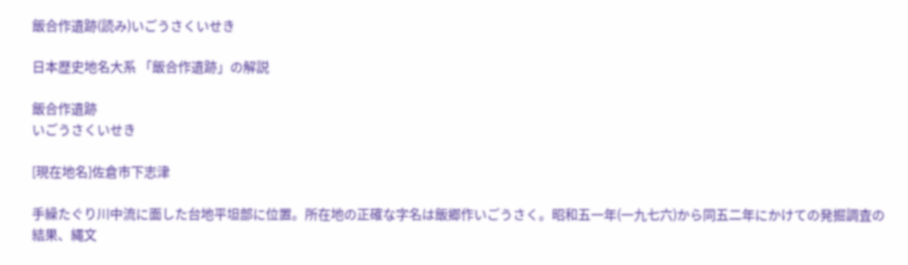飯合作遺跡(読み)いごうさくいせき

日本歴史地名大系 「飯合作遺跡」の解説

飯合作遺跡
いごうさくいせき

[現在地名]佐倉市下志津

手繰たぐり川中流に面した台地平坦部に位置。所在地の正確な字名は飯郷作いごうさく。昭和五一年(一九七六)から同五二年にかけての発掘調査の結果、縄文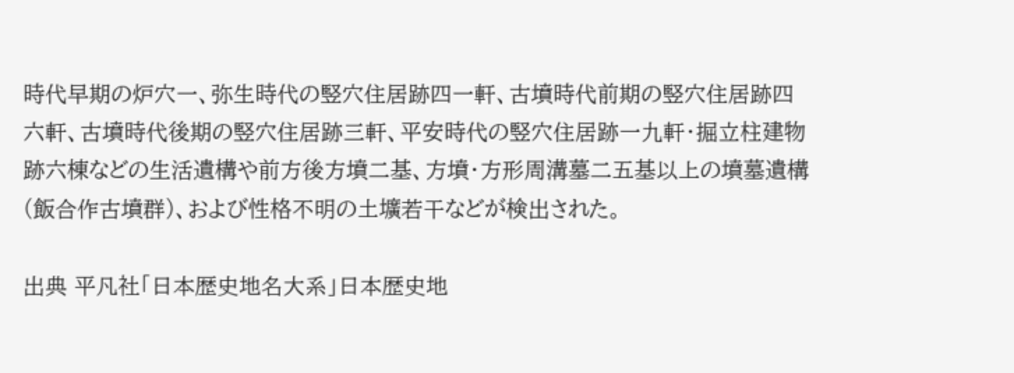時代早期の炉穴一、弥生時代の竪穴住居跡四一軒、古墳時代前期の竪穴住居跡四六軒、古墳時代後期の竪穴住居跡三軒、平安時代の竪穴住居跡一九軒・掘立柱建物跡六棟などの生活遺構や前方後方墳二基、方墳・方形周溝墓二五基以上の墳墓遺構(飯合作古墳群)、および性格不明の土壙若干などが検出された。

出典 平凡社「日本歴史地名大系」日本歴史地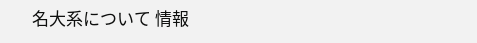名大系について 情報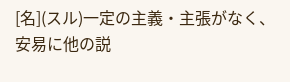[名](スル)一定の主義・主張がなく、安易に他の説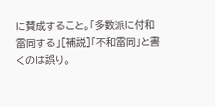に賛成すること。「多数派に付和雷同する」[補説]「不和雷同」と書くのは誤り。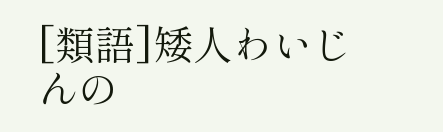[類語]矮人わいじんの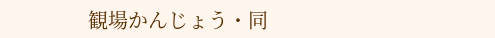観場かんじょう・同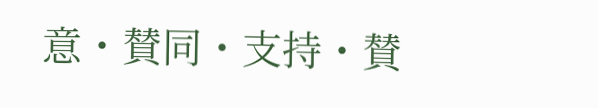意・賛同・支持・賛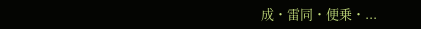成・雷同・便乗・...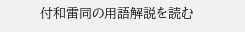付和雷同の用語解説を読む